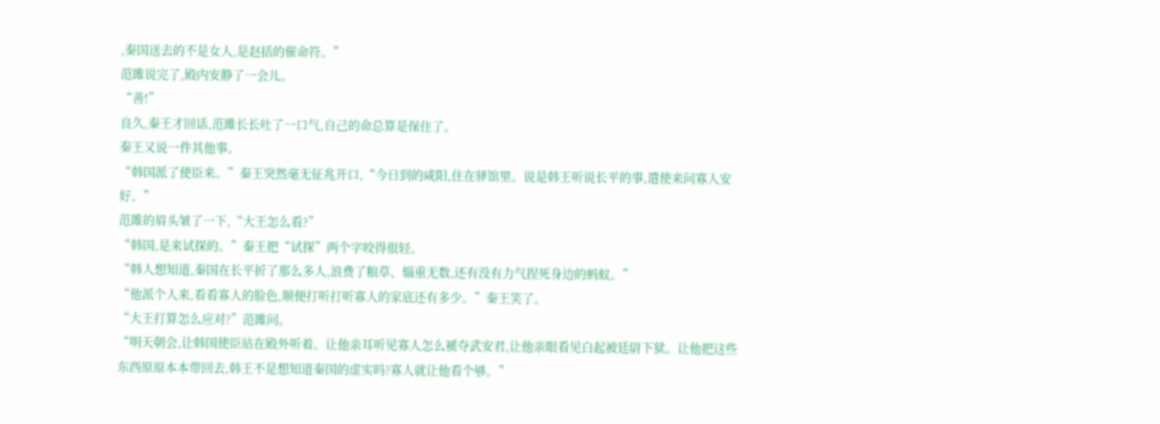,秦国送去的不是女人,是赵括的催命符。”
范雎说完了,殿内安静了一会儿。
“善!”
良久,秦王才回话,范雎长长吐了一口气,自己的命总算是保住了。
秦王又说一件其他事。
“韩国派了使臣来。”秦王突然毫无征兆开口,“今日到的咸阳,住在驿馆里。说是韩王听说长平的事,遣使来问寡人安好。”
范雎的眉头皱了一下,“大王怎么看?”
“韩国,是来试探的。”秦王把“试探”两个字咬得很轻。
“韩人想知道,秦国在长平折了那么多人,浪费了粮草、辎重无数,还有没有力气捏死身边的蚂蚁。”
“他派个人来,看看寡人的脸色,顺便打听打听寡人的家底还有多少。”秦王笑了。
“大王打算怎么应对?”范雎问。
“明天朝会,让韩国使臣站在殿外听着。让他亲耳听见寡人怎么褫夺武安君,让他亲眼看见白起被廷尉下狱。让他把这些东西原原本本带回去,韩王不是想知道秦国的虚实吗?寡人就让他看个够。”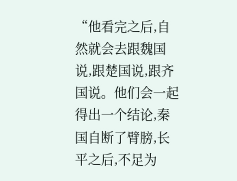“他看完之后,自然就会去跟魏国说,跟楚国说,跟齐国说。他们会一起得出一个结论,秦国自断了臂膀,长平之后,不足为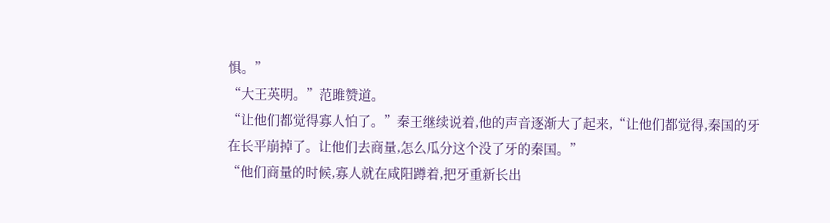惧。”
“大王英明。”范雎赞道。
“让他们都觉得寡人怕了。”秦王继续说着,他的声音逐渐大了起来,“让他们都觉得,秦国的牙在长平崩掉了。让他们去商量,怎么瓜分这个没了牙的秦国。”
“他们商量的时候,寡人就在咸阳蹲着,把牙重新长出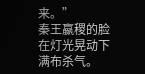来。”
秦王嬴稷的脸在灯光晃动下满布杀气。